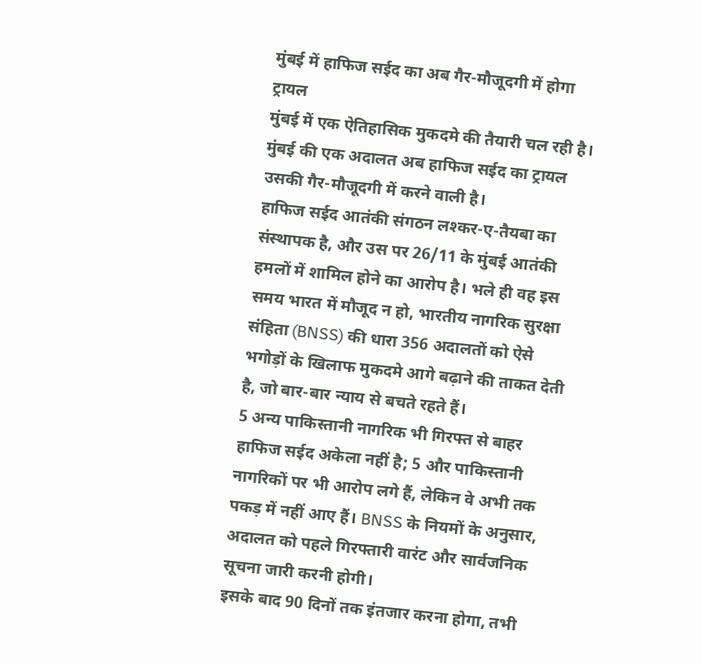मुंबई में हाफिज सईद का अब गैर-मौजूदगी में होगा ट्रायल
मुंबई में एक ऐतिहासिक मुकदमे की तैयारी चल रही है। मुंबई की एक अदालत अब हाफिज सईद का ट्रायल उसकी गैर-मौजूदगी में करने वाली है।
हाफिज सईद आतंकी संगठन लश्कर-ए-तैयबा का संस्थापक है, और उस पर 26/11 के मुंबई आतंकी हमलों में शामिल होने का आरोप है। भले ही वह इस समय भारत में मौजूद न हो, भारतीय नागरिक सुरक्षा संहिता (BNSS) की धारा 356 अदालतों को ऐसे भगोड़ों के खिलाफ मुकदमे आगे बढ़ाने की ताकत देती है, जो बार-बार न्याय से बचते रहते हैं।
5 अन्य पाकिस्तानी नागरिक भी गिरफ्त से बाहर
हाफिज सईद अकेला नहीं है; 5 और पाकिस्तानी नागरिकों पर भी आरोप लगे हैं, लेकिन वे अभी तक पकड़ में नहीं आए हैं। BNSS के नियमों के अनुसार, अदालत को पहले गिरफ्तारी वारंट और सार्वजनिक सूचना जारी करनी होगी।
इसके बाद 90 दिनों तक इंतजार करना होगा, तभी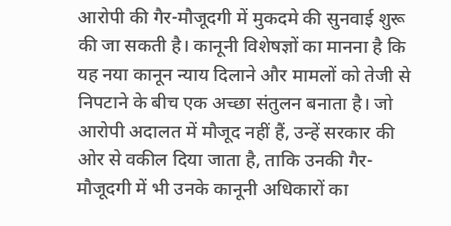आरोपी की गैर-मौजूदगी में मुकदमे की सुनवाई शुरू की जा सकती है। कानूनी विशेषज्ञों का मानना है कि यह नया कानून न्याय दिलाने और मामलों को तेजी से निपटाने के बीच एक अच्छा संतुलन बनाता है। जो आरोपी अदालत में मौजूद नहीं हैं, उन्हें सरकार की ओर से वकील दिया जाता है, ताकि उनकी गैर-मौजूदगी में भी उनके कानूनी अधिकारों का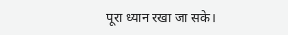पूरा ध्यान रखा जा सके।